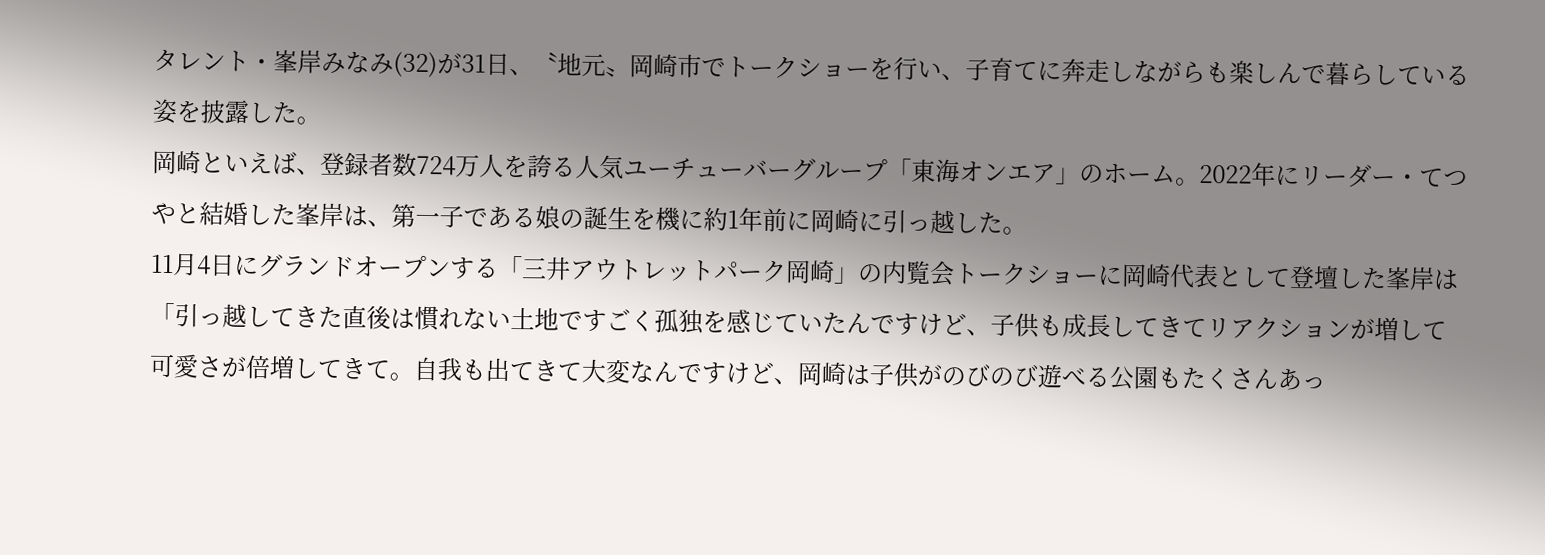タレント・峯岸みなみ(32)が31日、〝地元〟岡崎市でトークショーを行い、子育てに奔走しながらも楽しんで暮らしている姿を披露した。
岡崎といえば、登録者数724万人を誇る人気ユーチューバーグループ「東海オンエア」のホーム。2022年にリーダー・てつやと結婚した峯岸は、第一子である娘の誕生を機に約1年前に岡崎に引っ越した。
11月4日にグランドオープンする「三井アウトレットパーク岡崎」の内覧会トークショーに岡崎代表として登壇した峯岸は「引っ越してきた直後は慣れない土地ですごく孤独を感じていたんですけど、子供も成長してきてリアクションが増して可愛さが倍増してきて。自我も出てきて大変なんですけど、岡崎は子供がのびのび遊べる公園もたくさんあっ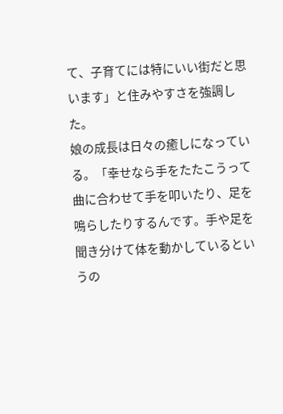て、子育てには特にいい街だと思います」と住みやすさを強調した。
娘の成長は日々の癒しになっている。「幸せなら手をたたこうって曲に合わせて手を叩いたり、足を鳴らしたりするんです。手や足を聞き分けて体を動かしているというの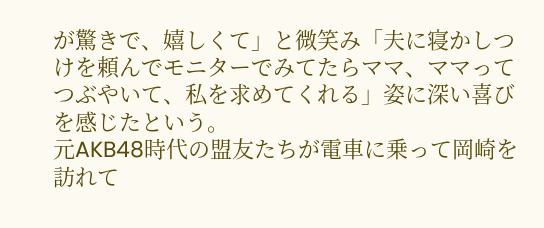が驚きで、嬉しくて」と微笑み「夫に寝かしつけを頼んでモニターでみてたらママ、ママってつぶやいて、私を求めてくれる」姿に深い喜びを感じたという。
元AKB48時代の盟友たちが電車に乗って岡崎を訪れて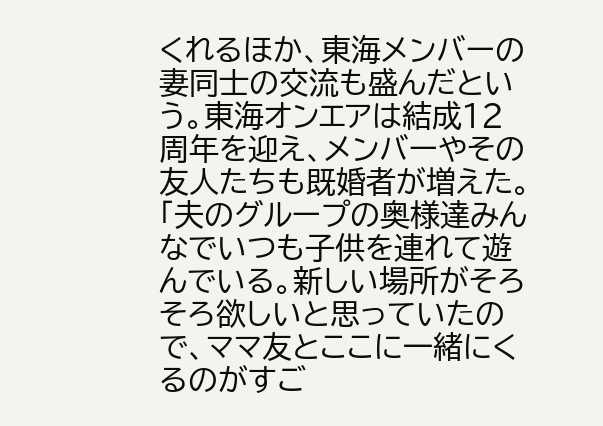くれるほか、東海メンバーの妻同士の交流も盛んだという。東海オンエアは結成12周年を迎え、メンバーやその友人たちも既婚者が増えた。「夫のグループの奥様達みんなでいつも子供を連れて遊んでいる。新しい場所がそろそろ欲しいと思っていたので、ママ友とここに一緒にくるのがすご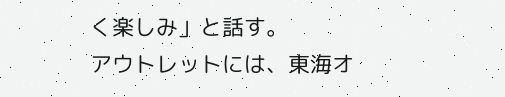く楽しみ」と話す。
アウトレットには、東海オ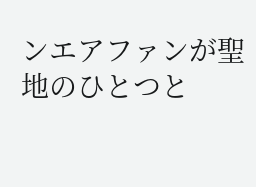ンエアファンが聖地のひとつと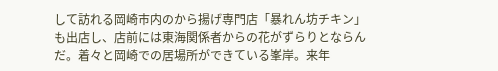して訪れる岡崎市内のから揚げ専門店「暴れん坊チキン」も出店し、店前には東海関係者からの花がずらりとならんだ。着々と岡崎での居場所ができている峯岸。来年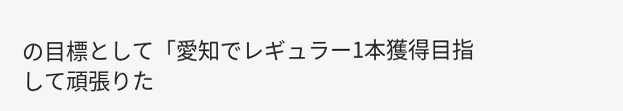の目標として「愛知でレギュラー1本獲得目指して頑張りた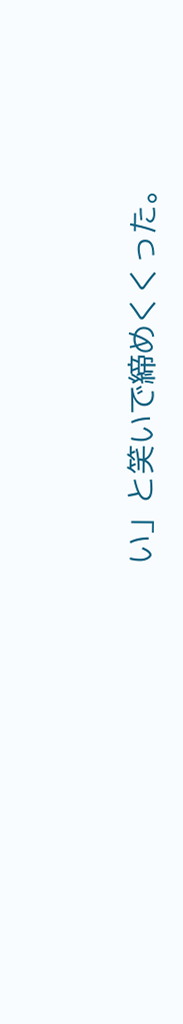い」と笑いで締めくくった。